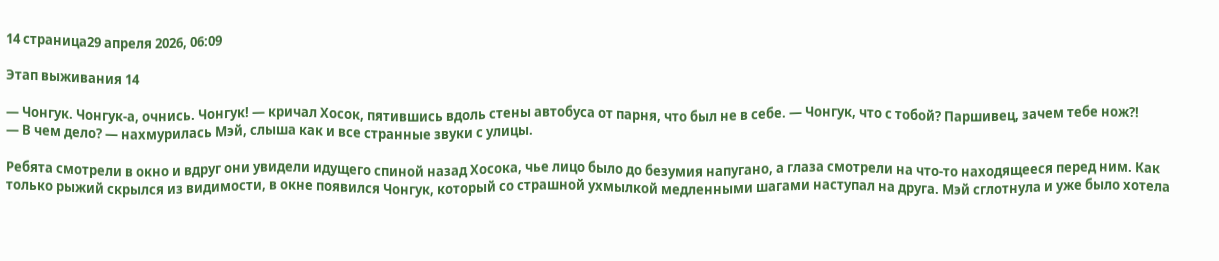14 страница29 апреля 2026, 06:09

Этап выживания 14

— Чонгук. Чонгук-а, очнись. Чонгук! — кричал Хосок, пятившись вдоль стены автобуса от парня, что был не в себе. — Чонгук, что с тобой? Паршивец, зачем тебе нож?!
— В чем дело? — нахмурилась Мэй, слыша как и все странные звуки с улицы.

Ребята смотрели в окно и вдруг они увидели идущего спиной назад Хосока, чье лицо было до безумия напугано, а глаза смотрели на что-то находящееся перед ним. Как только рыжий скрылся из видимости, в окне появился Чонгук, который со страшной ухмылкой медленными шагами наступал на друга. Мэй сглотнула и уже было хотела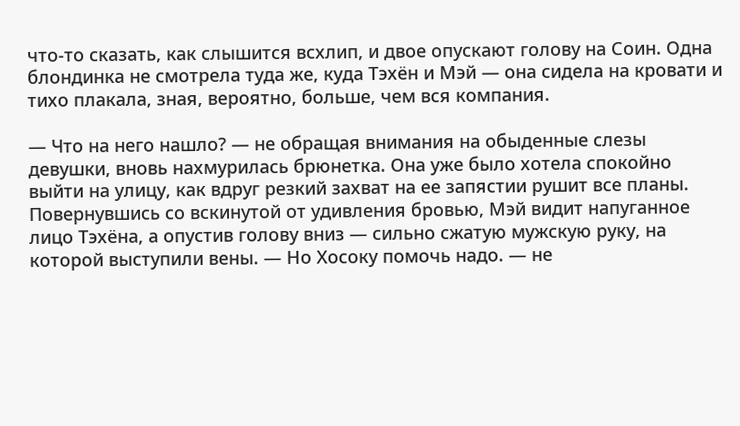что-то сказать, как слышится всхлип, и двое опускают голову на Соин. Одна блондинка не смотрела туда же, куда Тэхён и Мэй — она сидела на кровати и тихо плакала, зная, вероятно, больше, чем вся компания.

— Что на него нашло? — не обращая внимания на обыденные слезы девушки, вновь нахмурилась брюнетка. Она уже было хотела спокойно выйти на улицу, как вдруг резкий захват на ее запястии рушит все планы. Повернувшись со вскинутой от удивления бровью, Мэй видит напуганное лицо Тэхёна, а опустив голову вниз — сильно сжатую мужскую руку, на которой выступили вены. — Но Хосоку помочь надо. — не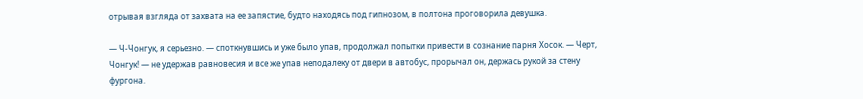отрывая взгляда от захвата на ее запястие, будто находясь под гипнозом, в полтона проговорила девушка.

— Ч-Чонгук, я серьезно. — споткнувшись и уже было упав, продолжал попытки привести в сознание парня Хосок. — Черт, Чонгук! — не удержав равновесия и все же упав неподалеку от двери в автобус, прорычал он, держась рукой за стену фургона.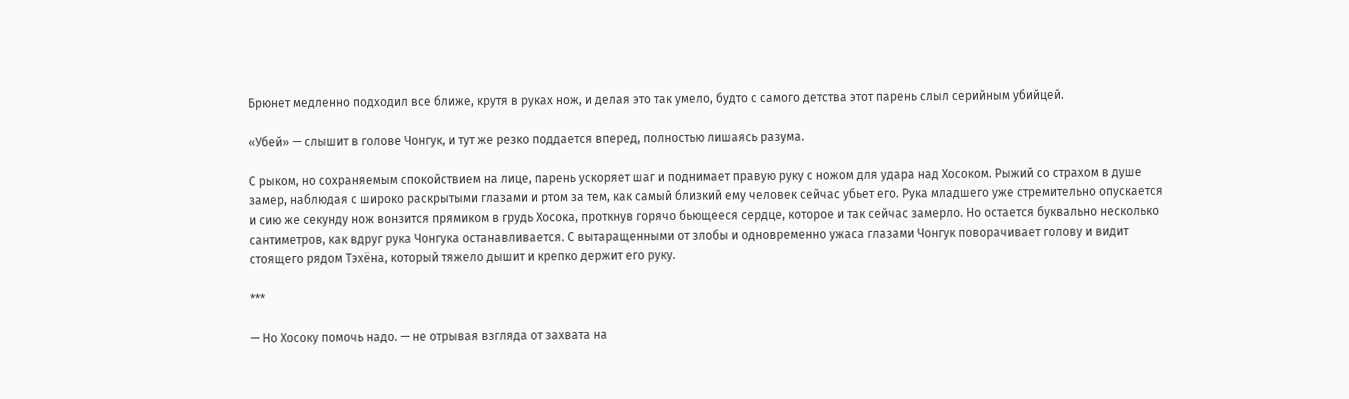Брюнет медленно подходил все ближе, крутя в руках нож, и делая это так умело, будто с самого детства этот парень слыл серийным убийцей.

«Убей» — слышит в голове Чонгук, и тут же резко поддается вперед, полностью лишаясь разума.

С рыком, но сохраняемым спокойствием на лице, парень ускоряет шаг и поднимает правую руку с ножом для удара над Хосоком. Рыжий со страхом в душе замер, наблюдая с широко раскрытыми глазами и ртом за тем, как самый близкий ему человек сейчас убьет его. Рука младшего уже стремительно опускается и сию же секунду нож вонзится прямиком в грудь Хосока, проткнув горячо бьющееся сердце, которое и так сейчас замерло. Но остается буквально несколько сантиметров, как вдруг рука Чонгука останавливается. С вытаращенными от злобы и одновременно ужаса глазами Чонгук поворачивает голову и видит стоящего рядом Тэхёна, который тяжело дышит и крепко держит его руку.

***

— Но Хосоку помочь надо. — не отрывая взгляда от захвата на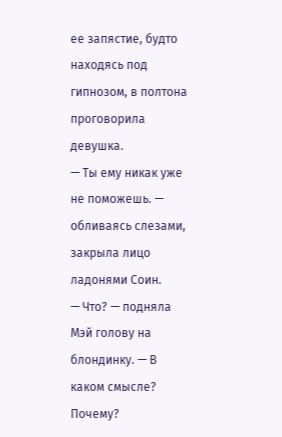ее запястие, будто находясь под гипнозом, в полтона проговорила девушка.
— Ты ему никак уже не поможешь. — обливаясь слезами, закрыла лицо ладонями Соин.
— Что? — подняла Мэй голову на блондинку. — В каком смысле? Почему?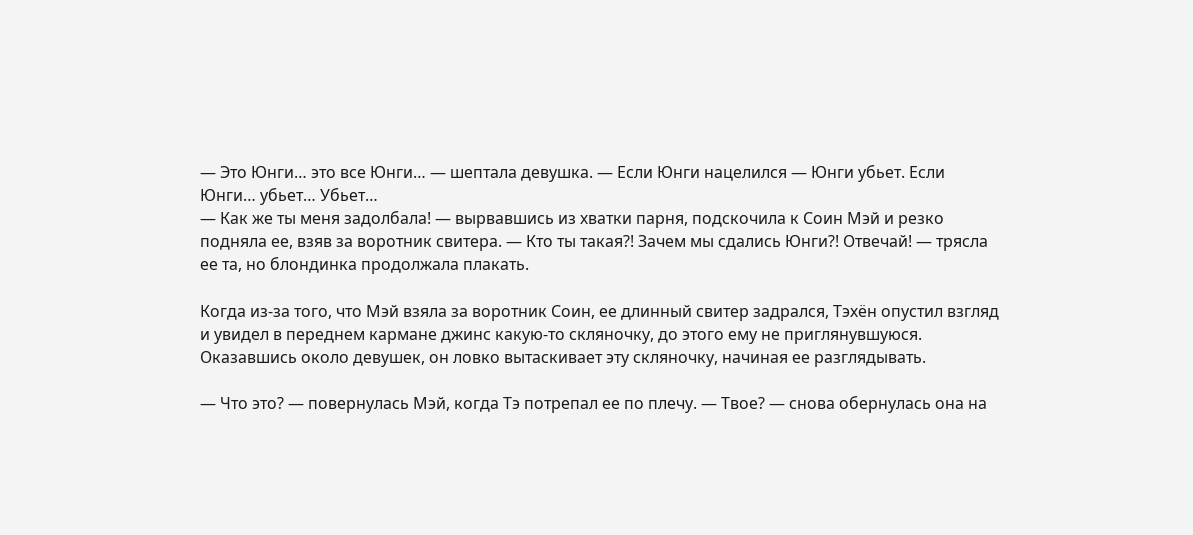— Это Юнги… это все Юнги… — шептала девушка. — Если Юнги нацелился — Юнги убьет. Если Юнги… убьет… Убьет…
— Как же ты меня задолбала! — вырвавшись из хватки парня, подскочила к Соин Мэй и резко подняла ее, взяв за воротник свитера. — Кто ты такая?! Зачем мы сдались Юнги?! Отвечай! — трясла ее та, но блондинка продолжала плакать.

Когда из-за того, что Мэй взяла за воротник Соин, ее длинный свитер задрался, Тэхён опустил взгляд и увидел в переднем кармане джинс какую-то скляночку, до этого ему не приглянувшуюся. Оказавшись около девушек, он ловко вытаскивает эту скляночку, начиная ее разглядывать.

— Что это? — повернулась Мэй, когда Тэ потрепал ее по плечу. — Твое? — снова обернулась она на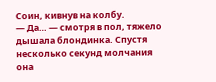Соин, кивнув на колбу.
— Да… — смотря в пол, тяжело дышала блондинка. Спустя несколько секунд молчания она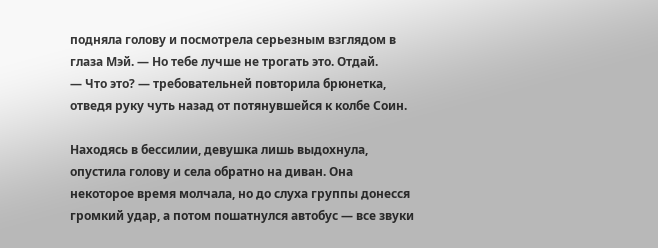подняла голову и посмотрела серьезным взглядом в глаза Мэй. — Но тебе лучше не трогать это. Отдай.
— Что это? — требовательней повторила брюнетка, отведя руку чуть назад от потянувшейся к колбе Соин.

Находясь в бессилии, девушка лишь выдохнула, опустила голову и села обратно на диван. Она некоторое время молчала, но до слуха группы донесся громкий удар, а потом пошатнулся автобус — все звуки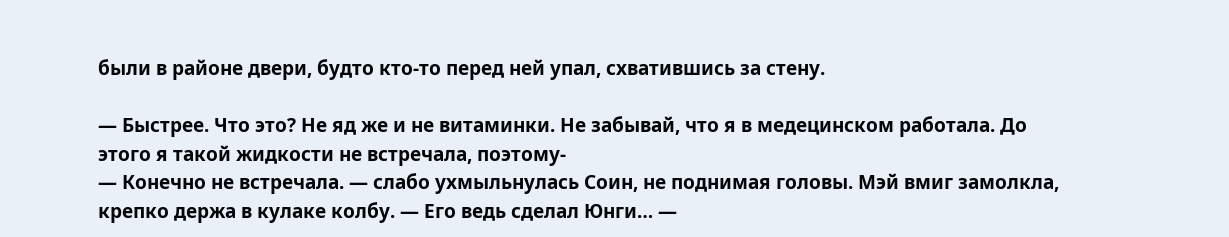были в районе двери, будто кто-то перед ней упал, схватившись за стену.

— Быстрее. Что это? Не яд же и не витаминки. Не забывай, что я в медецинском работала. До этого я такой жидкости не встречала, поэтому-
— Конечно не встречала. — слабо ухмыльнулась Соин, не поднимая головы. Мэй вмиг замолкла, крепко держа в кулаке колбу. — Его ведь сделал Юнги… —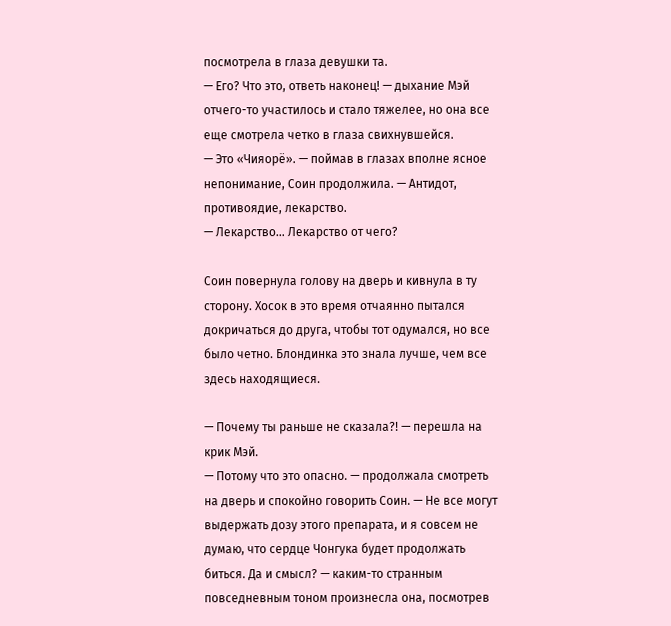посмотрела в глаза девушки та.
— Его? Что это, ответь наконец! — дыхание Мэй отчего-то участилось и стало тяжелее, но она все еще смотрела четко в глаза свихнувшейся.
— Это «Чияорё». — поймав в глазах вполне ясное непонимание, Соин продолжила. — Антидот, противоядие, лекарство.
— Лекарство… Лекарство от чего?

Соин повернула голову на дверь и кивнула в ту сторону. Хосок в это время отчаянно пытался докричаться до друга, чтобы тот одумался, но все было четно. Блондинка это знала лучше, чем все здесь находящиеся.

— Почему ты раньше не сказала?! — перешла на крик Мэй.
— Потому что это опасно. — продолжала смотреть на дверь и спокойно говорить Соин. — Не все могут выдержать дозу этого препарата, и я совсем не думаю, что сердце Чонгука будет продолжать биться. Да и смысл? — каким-то странным повседневным тоном произнесла она, посмотрев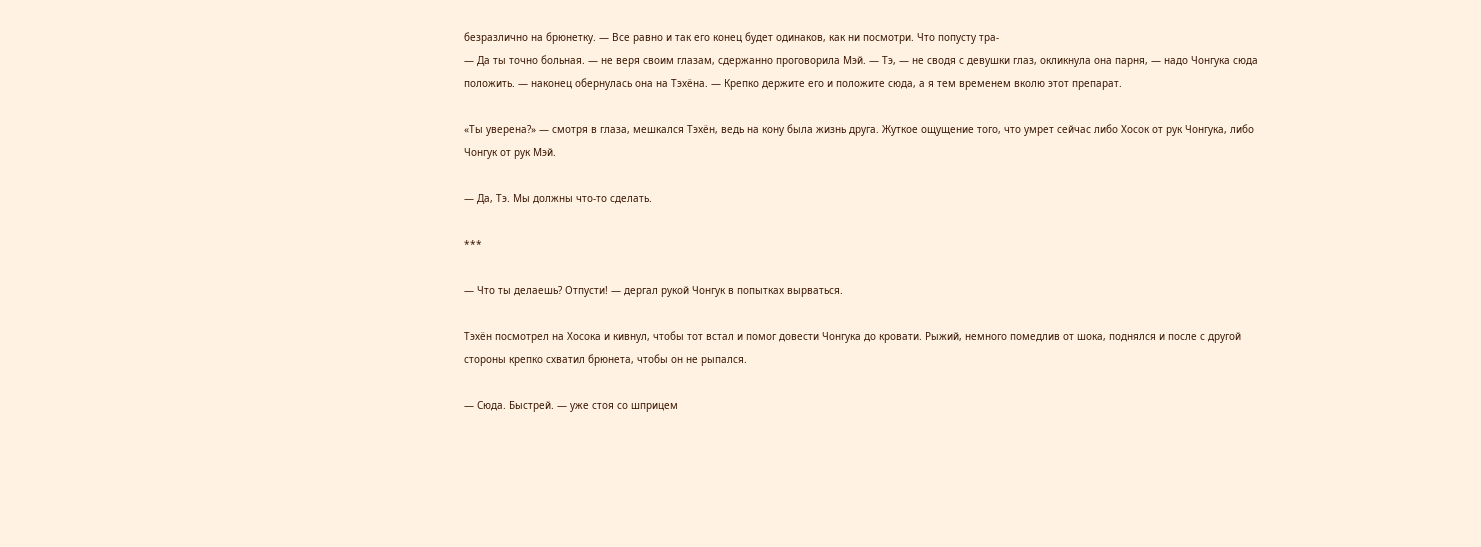безразлично на брюнетку. — Все равно и так его конец будет одинаков, как ни посмотри. Что попусту тра-
— Да ты точно больная. — не веря своим глазам, сдержанно проговорила Мэй. — Тэ, — не сводя с девушки глаз, окликнула она парня, — надо Чонгука сюда положить. — наконец обернулась она на Тэхёна. — Крепко держите его и положите сюда, а я тем временем вколю этот препарат.

«Ты уверена?» — смотря в глаза, мешкался Тэхён, ведь на кону была жизнь друга. Жуткое ощущение того, что умрет сейчас либо Хосок от рук Чонгука, либо Чонгук от рук Мэй.

— Да, Тэ. Мы должны что-то сделать.

***

— Что ты делаешь? Отпусти! — дергал рукой Чонгук в попытках вырваться.

Тэхён посмотрел на Хосока и кивнул, чтобы тот встал и помог довести Чонгука до кровати. Рыжий, немного помедлив от шока, поднялся и после с другой стороны крепко схватил брюнета, чтобы он не рыпался.

— Сюда. Быстрей. — уже стоя со шприцем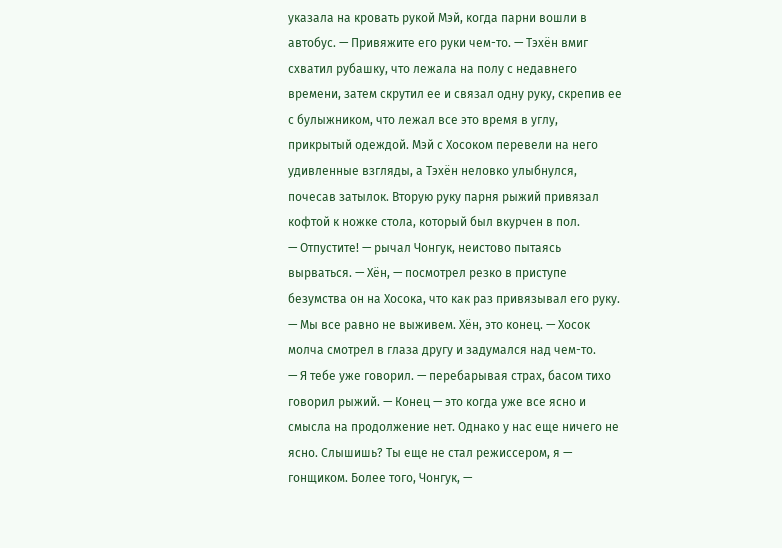указала на кровать рукой Мэй, когда парни вошли в автобус. — Привяжите его руки чем-то. — Тэхён вмиг схватил рубашку, что лежала на полу с недавнего времени, затем скрутил ее и связал одну руку, скрепив ее с булыжником, что лежал все это время в углу, прикрытый одеждой. Мэй с Хосоком перевели на него удивленные взгляды, а Тэхён неловко улыбнулся, почесав затылок. Вторую руку парня рыжий привязал кофтой к ножке стола, который был вкурчен в пол.
— Отпустите! — рычал Чонгук, неистово пытаясь вырваться. — Хён, — посмотрел резко в приступе безумства он на Хосока, что как раз привязывал его руку. — Мы все равно не выживем. Хён, это конец. — Хосок молча смотрел в глаза другу и задумался над чем-то.
— Я тебе уже говорил. — перебарывая страх, басом тихо говорил рыжий. — Конец — это когда уже все ясно и смысла на продолжение нет. Однако у нас еще ничего не ясно. Слышишь? Ты еще не стал режиссером, я — гонщиком. Более того, Чонгук, —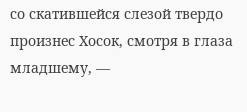со скатившейся слезой твердо произнес Хосок, смотря в глаза младшему, —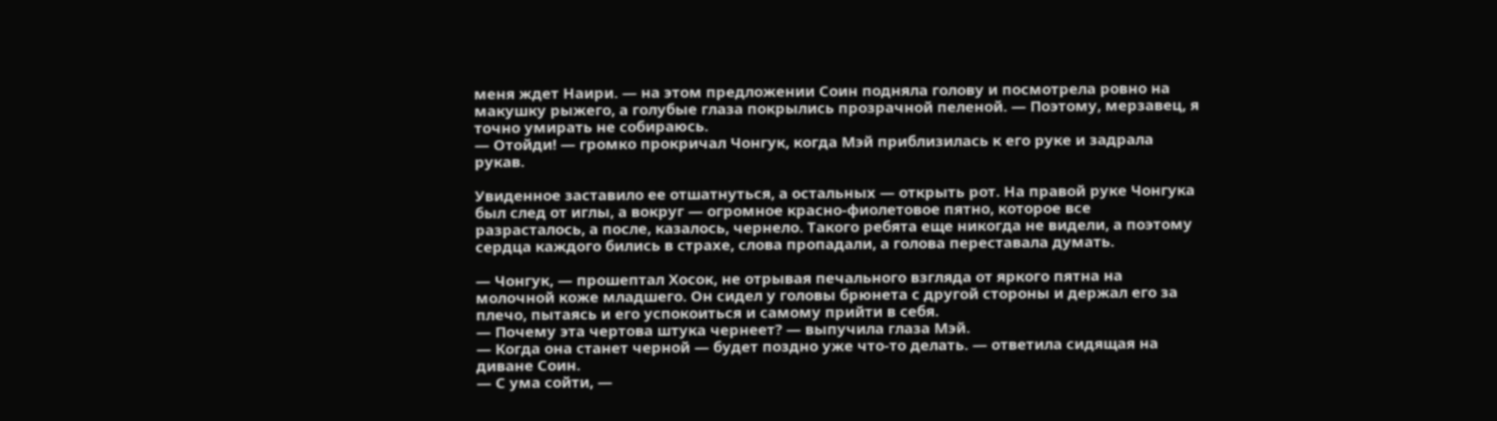меня ждет Наири. — на этом предложении Соин подняла голову и посмотрела ровно на макушку рыжего, а голубые глаза покрылись прозрачной пеленой. — Поэтому, мерзавец, я точно умирать не собираюсь.
— Отойди! — громко прокричал Чонгук, когда Мэй приблизилась к его руке и задрала рукав.

Увиденное заставило ее отшатнуться, а остальных — открыть рот. На правой руке Чонгука был след от иглы, а вокруг — огромное красно-фиолетовое пятно, которое все разрасталось, а после, казалось, чернело. Такого ребята еще никогда не видели, а поэтому сердца каждого бились в страхе, слова пропадали, а голова переставала думать.

— Чонгук, — прошептал Хосок, не отрывая печального взгляда от яркого пятна на молочной коже младшего. Он сидел у головы брюнета с другой стороны и держал его за плечо, пытаясь и его успокоиться и самому прийти в себя.
— Почему эта чертова штука чернеет? — выпучила глаза Мэй.
— Когда она станет черной — будет поздно уже что-то делать. — ответила сидящая на диване Соин.
— С ума сойти, —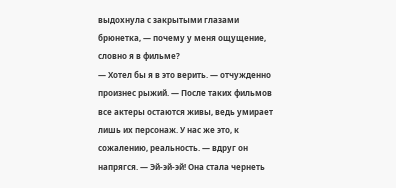выдохнула с закрытыми глазами брюнетка, — почему у меня ощущение, словно я в фильме?
— Хотел бы я в это верить. — отчужденно произнес рыжий. — После таких фильмов все актеры остаются живы, ведь умирает лишь их персонаж. У нас же это, к сожалению, реальность. — вдруг он напрягся. — Эй-эй-эй! Она стала чернеть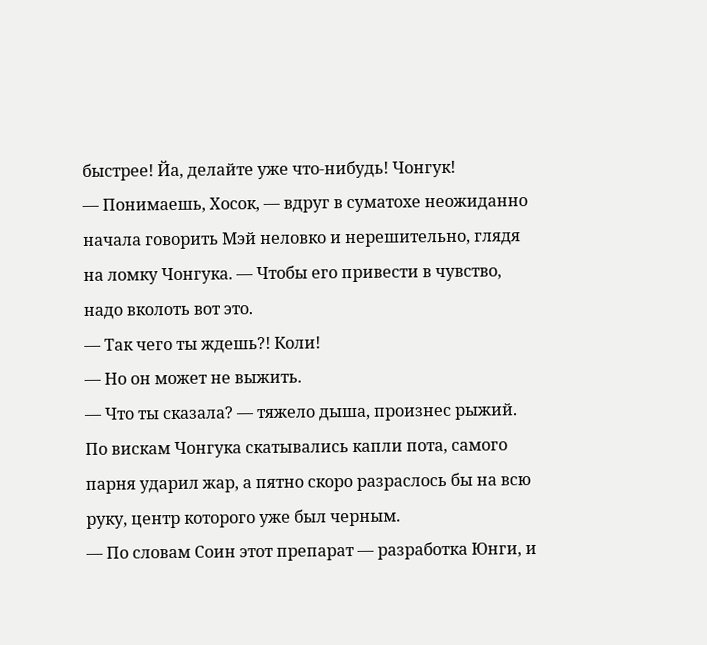быстрее! Йа, делайте уже что-нибудь! Чонгук!
— Понимаешь, Хосок, — вдруг в суматохе неожиданно начала говорить Мэй неловко и нерешительно, глядя на ломку Чонгука. — Чтобы его привести в чувство, надо вколоть вот это.
— Так чего ты ждешь?! Коли!
— Но он может не выжить.
— Что ты сказала? — тяжело дыша, произнес рыжий. По вискам Чонгука скатывались капли пота, самого парня ударил жар, а пятно скоро разраслось бы на всю руку, центр которого уже был черным.
— По словам Соин этот препарат — разработка Юнги, и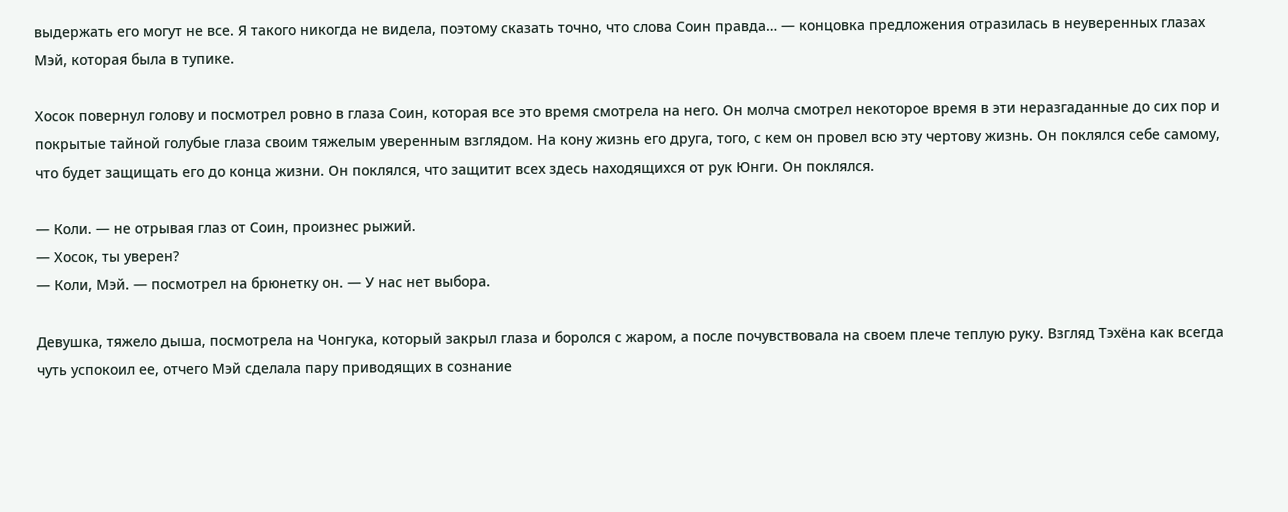выдержать его могут не все. Я такого никогда не видела, поэтому сказать точно, что слова Соин правда… — концовка предложения отразилась в неуверенных глазах Мэй, которая была в тупике.

Хосок повернул голову и посмотрел ровно в глаза Соин, которая все это время смотрела на него. Он молча смотрел некоторое время в эти неразгаданные до сих пор и покрытые тайной голубые глаза своим тяжелым уверенным взглядом. На кону жизнь его друга, того, с кем он провел всю эту чертову жизнь. Он поклялся себе самому, что будет защищать его до конца жизни. Он поклялся, что защитит всех здесь находящихся от рук Юнги. Он поклялся.

— Коли. — не отрывая глаз от Соин, произнес рыжий.
— Хосок, ты уверен?
— Коли, Мэй. — посмотрел на брюнетку он. — У нас нет выбора.

Девушка, тяжело дыша, посмотрела на Чонгука, который закрыл глаза и боролся с жаром, а после почувствовала на своем плече теплую руку. Взгляд Тэхёна как всегда чуть успокоил ее, отчего Мэй сделала пару приводящих в сознание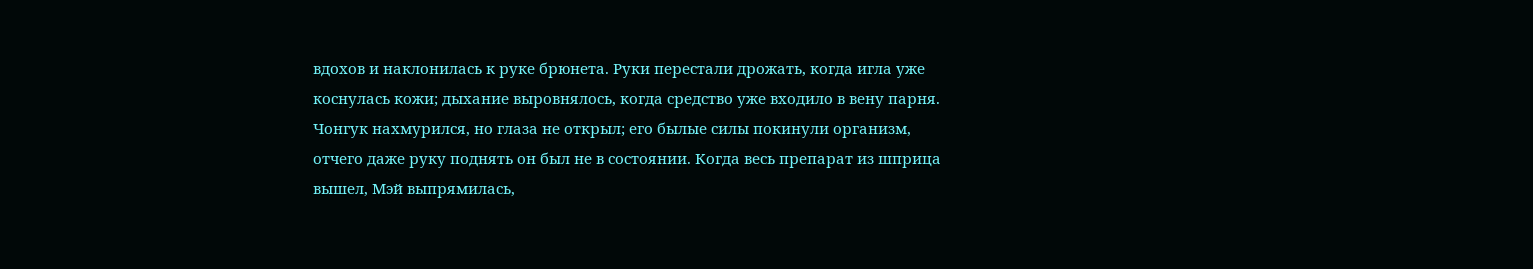вдохов и наклонилась к руке брюнета. Руки перестали дрожать, когда игла уже коснулась кожи; дыхание выровнялось, когда средство уже входило в вену парня. Чонгук нахмурился, но глаза не открыл; его былые силы покинули организм, отчего даже руку поднять он был не в состоянии. Когда весь препарат из шприца вышел, Мэй выпрямилась,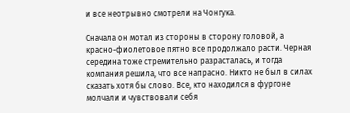и все неотрывно смотрели на Чонгука.

Сначала он мотал из стороны в сторону головой, а красно-фиолетовое пятно все продолжало расти. Черная середина тоже стремительно разрасталась, и тогда компания решила, что все напрасно. Никто не был в силах сказать хотя бы слово. Все, кто находился в фургоне молчали и чувствовали себя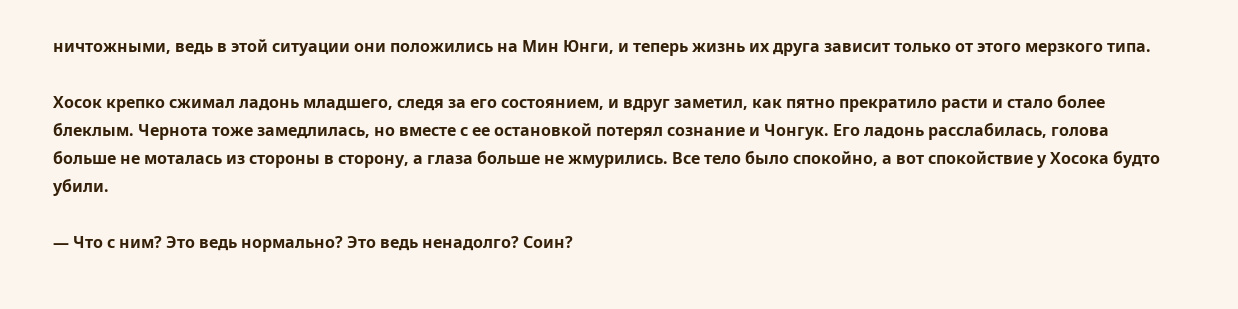ничтожными, ведь в этой ситуации они положились на Мин Юнги, и теперь жизнь их друга зависит только от этого мерзкого типа.

Хосок крепко сжимал ладонь младшего, следя за его состоянием, и вдруг заметил, как пятно прекратило расти и стало более блеклым. Чернота тоже замедлилась, но вместе с ее остановкой потерял сознание и Чонгук. Его ладонь расслабилась, голова больше не моталась из стороны в сторону, а глаза больше не жмурились. Все тело было спокойно, а вот спокойствие у Хосока будто убили.

— Что с ним? Это ведь нормально? Это ведь ненадолго? Соин?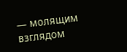— молящим взглядом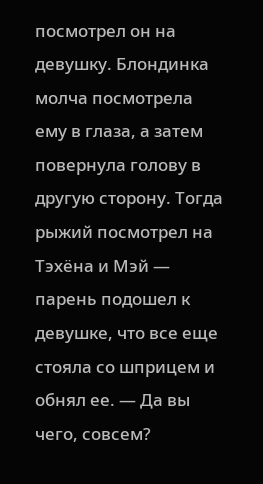посмотрел он на девушку. Блондинка молча посмотрела ему в глаза, а затем повернула голову в другую сторону. Тогда рыжий посмотрел на Тэхёна и Мэй — парень подошел к девушке, что все еще стояла со шприцем и обнял ее. — Да вы чего, совсем?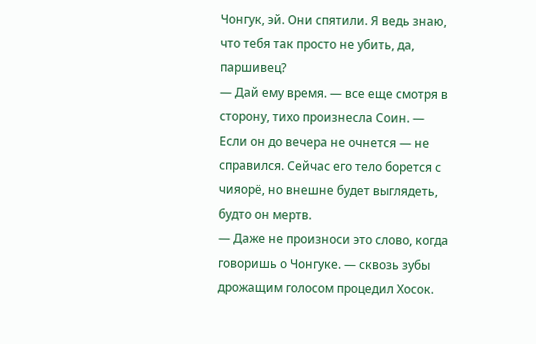Чонгук, эй. Они спятили. Я ведь знаю, что тебя так просто не убить, да, паршивец?
— Дай ему время. — все еще смотря в сторону, тихо произнесла Соин. — Если он до вечера не очнется — не справился. Сейчас его тело борется с чияорё, но внешне будет выглядеть, будто он мертв.
— Даже не произноси это слово, когда говоришь о Чонгуке. — сквозь зубы дрожащим голосом процедил Хосок.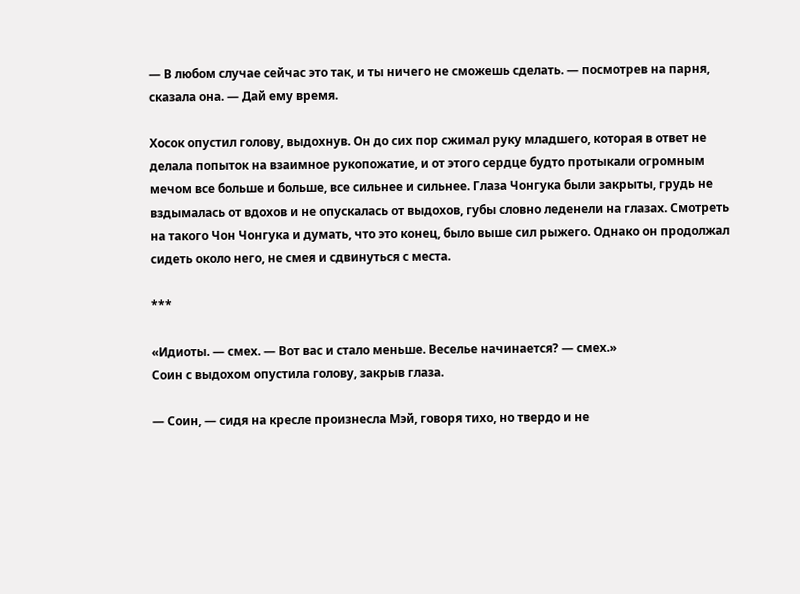— В любом случае сейчас это так, и ты ничего не сможешь сделать. — посмотрев на парня, сказала она. — Дай ему время.

Хосок опустил голову, выдохнув. Он до сих пор сжимал руку младшего, которая в ответ не делала попыток на взаимное рукопожатие, и от этого сердце будто протыкали огромным мечом все больше и больше, все сильнее и сильнее. Глаза Чонгука были закрыты, грудь не вздымалась от вдохов и не опускалась от выдохов, губы словно леденели на глазах. Смотреть на такого Чон Чонгука и думать, что это конец, было выше сил рыжего. Однако он продолжал сидеть около него, не смея и сдвинуться с места.

***

«Идиоты. — смех. — Вот вас и стало меньше. Веселье начинается? — смех.»
Соин с выдохом опустила голову, закрыв глаза.

— Соин, — сидя на кресле произнесла Мэй, говоря тихо, но твердо и не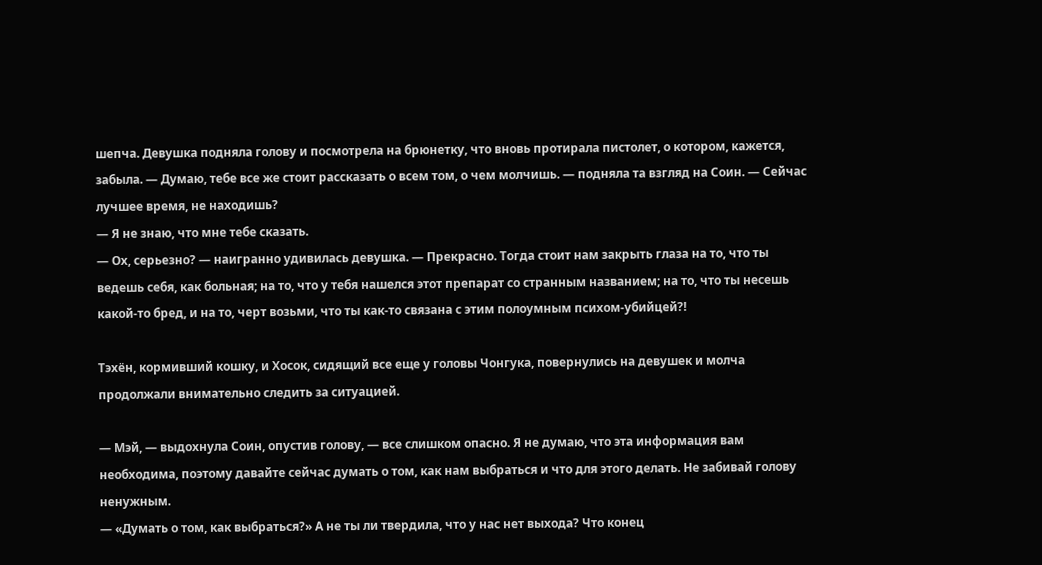шепча. Девушка подняла голову и посмотрела на брюнетку, что вновь протирала пистолет, о котором, кажется, забыла. — Думаю, тебе все же стоит рассказать о всем том, о чем молчишь. — подняла та взгляд на Соин. — Сейчас лучшее время, не находишь?
— Я не знаю, что мне тебе сказать.
— Ох, серьезно? — наигранно удивилась девушка. — Прекрасно. Тогда стоит нам закрыть глаза на то, что ты ведешь себя, как больная; на то, что у тебя нашелся этот препарат со странным названием; на то, что ты несешь какой-то бред, и на то, черт возьми, что ты как-то связана с этим полоумным психом-убийцей?!

Тэхён, кормивший кошку, и Хосок, сидящий все еще у головы Чонгука, повернулись на девушек и молча продолжали внимательно следить за ситуацией.

— Мэй, — выдохнула Соин, опустив голову, — все слишком опасно. Я не думаю, что эта информация вам необходима, поэтому давайте сейчас думать о том, как нам выбраться и что для этого делать. Не забивай голову ненужным.
— «Думать о том, как выбраться?» А не ты ли твердила, что у нас нет выхода? Что конец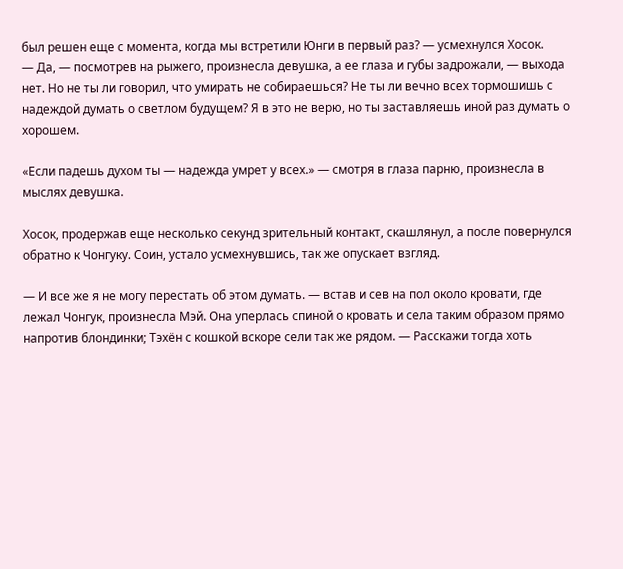был решен еще с момента, когда мы встретили Юнги в первый раз? — усмехнулся Хосок.
— Да, — посмотрев на рыжего, произнесла девушка, а ее глаза и губы задрожали, — выхода нет. Но не ты ли говорил, что умирать не собираешься? Не ты ли вечно всех тормошишь с надеждой думать о светлом будущем? Я в это не верю, но ты заставляешь иной раз думать о хорошем.

«Если падешь духом ты — надежда умрет у всех.» — смотря в глаза парню, произнесла в мыслях девушка.

Хосок, продержав еще несколько секунд зрительный контакт, скашлянул, а после повернулся обратно к Чонгуку. Соин, устало усмехнувшись, так же опускает взгляд.

— И все же я не могу перестать об этом думать. — встав и сев на пол около кровати, где лежал Чонгук, произнесла Мэй. Она уперлась спиной о кровать и села таким образом прямо напротив блондинки; Тэхён с кошкой вскоре сели так же рядом. — Расскажи тогда хоть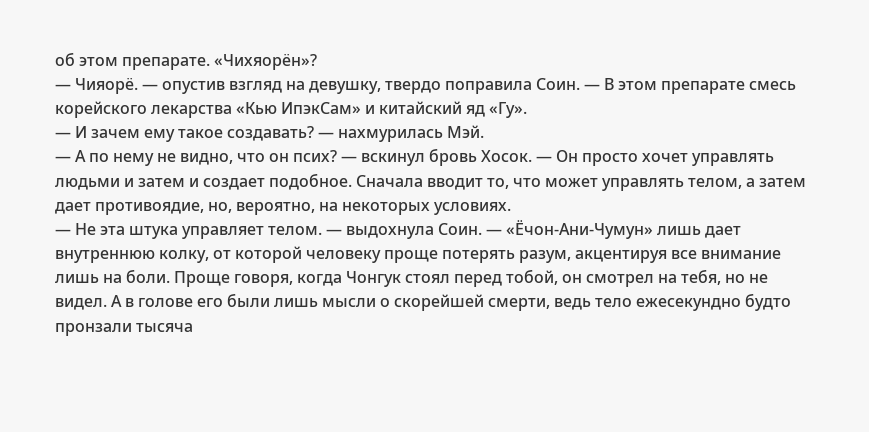об этом препарате. «Чихяорён»?
— Чияорё. — опустив взгляд на девушку, твердо поправила Соин. — В этом препарате смесь корейского лекарства «Кью ИпэкСам» и китайский яд «Гу».
— И зачем ему такое создавать? — нахмурилась Мэй.
— А по нему не видно, что он псих? — вскинул бровь Хосок. — Он просто хочет управлять людьми и затем и создает подобное. Сначала вводит то, что может управлять телом, а затем дает противоядие, но, вероятно, на некоторых условиях.
— Не эта штука управляет телом. — выдохнула Соин. — «Ёчон-Ани-Чумун» лишь дает внутреннюю колку, от которой человеку проще потерять разум, акцентируя все внимание лишь на боли. Проще говоря, когда Чонгук стоял перед тобой, он смотрел на тебя, но не видел. А в голове его были лишь мысли о скорейшей смерти, ведь тело ежесекундно будто пронзали тысяча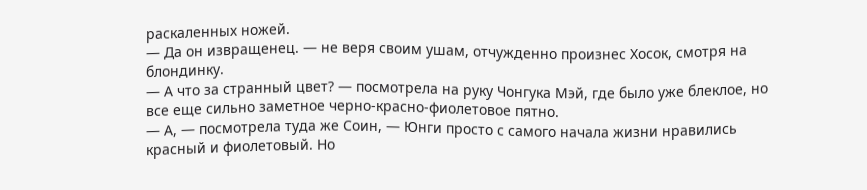раскаленных ножей.
— Да он извращенец. — не веря своим ушам, отчужденно произнес Хосок, смотря на блондинку.
— А что за странный цвет? — посмотрела на руку Чонгука Мэй, где было уже блеклое, но все еще сильно заметное черно-красно-фиолетовое пятно.
— А, — посмотрела туда же Соин, — Юнги просто с самого начала жизни нравились красный и фиолетовый. Но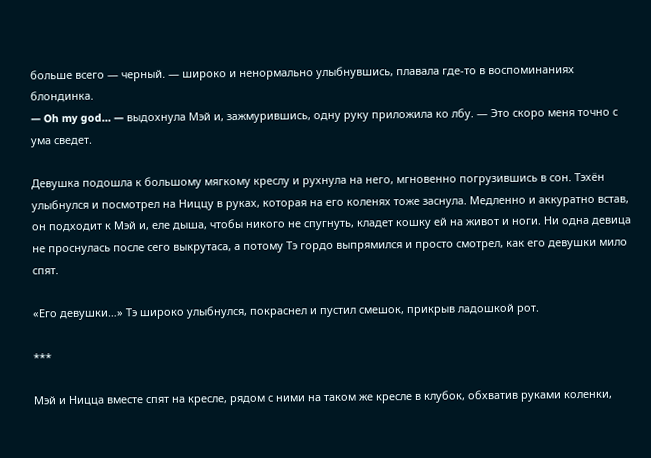больше всего — черный. — широко и ненормально улыбнувшись, плавала где-то в воспоминаниях блондинка.
— Oh my god… — выдохнула Мэй и, зажмурившись, одну руку приложила ко лбу. — Это скоро меня точно с ума сведет.

Девушка подошла к большому мягкому креслу и рухнула на него, мгновенно погрузившись в сон. Тэхён улыбнулся и посмотрел на Ниццу в руках, которая на его коленях тоже заснула. Медленно и аккуратно встав, он подходит к Мэй и, еле дыша, чтобы никого не спугнуть, кладет кошку ей на живот и ноги. Ни одна девица не проснулась после сего выкрутаса, а потому Тэ гордо выпрямился и просто смотрел, как его девушки мило спят.

«Его девушки…» Тэ широко улыбнулся, покраснел и пустил смешок, прикрыв ладошкой рот.

***

Мэй и Ницца вместе спят на кресле, рядом с ними на таком же кресле в клубок, обхватив руками коленки,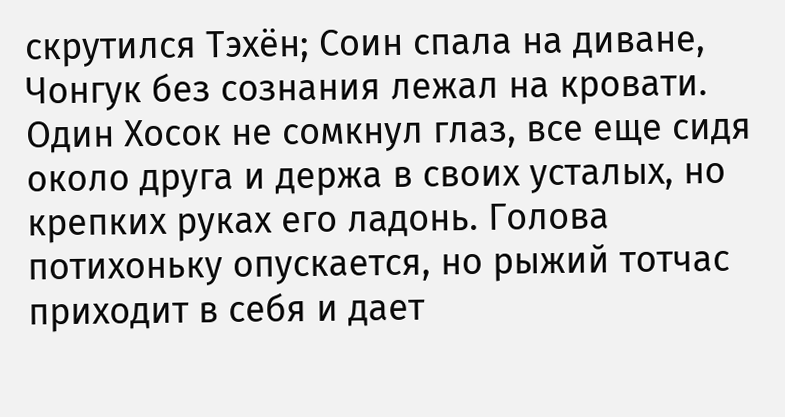скрутился Тэхён; Соин спала на диване, Чонгук без сознания лежал на кровати.
Один Хосок не сомкнул глаз, все еще сидя около друга и держа в своих усталых, но крепких руках его ладонь. Голова потихоньку опускается, но рыжий тотчас приходит в себя и дает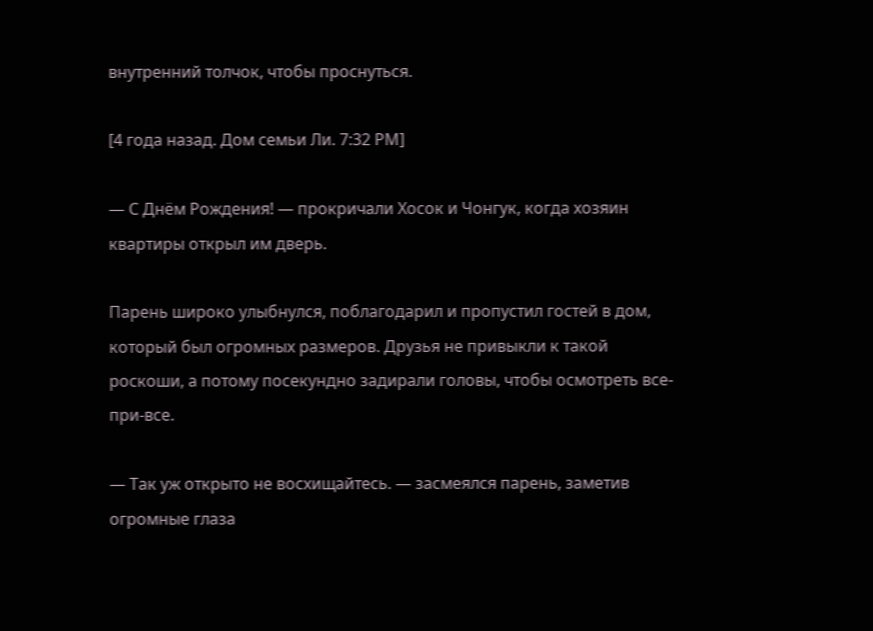внутренний толчок, чтобы проснуться.

[4 года назад. Дом семьи Ли. 7:32 РМ]

— С Днём Рождения! — прокричали Хосок и Чонгук, когда хозяин квартиры открыл им дверь.

Парень широко улыбнулся, поблагодарил и пропустил гостей в дом, который был огромных размеров. Друзья не привыкли к такой роскоши, а потому посекундно задирали головы, чтобы осмотреть все-при-все.

— Так уж открыто не восхищайтесь. — засмеялся парень, заметив огромные глаза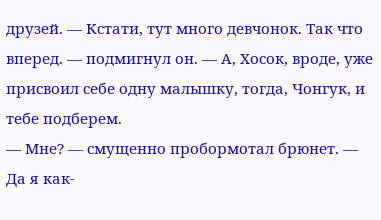друзей. — Кстати, тут много девчонок. Так что вперед. — подмигнул он. — А, Хосок, вроде, уже присвоил себе одну малышку, тогда, Чонгук, и тебе подберем.
— Мне? — смущенно пробормотал брюнет. — Да я как-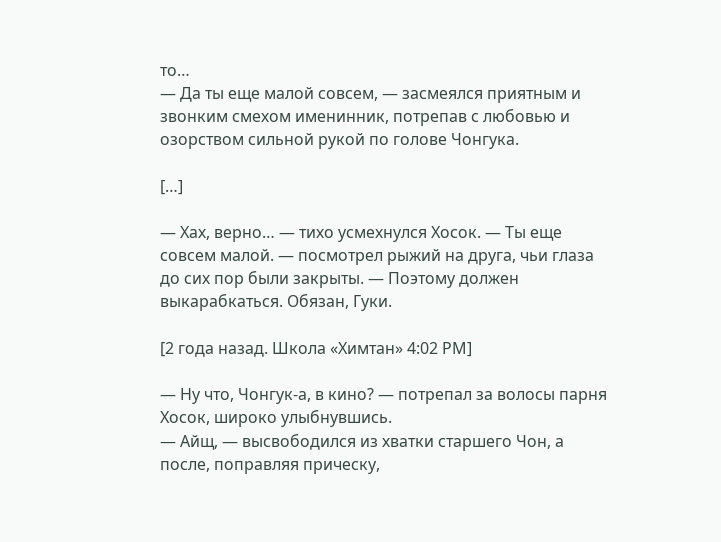то…
— Да ты еще малой совсем, — засмеялся приятным и звонким смехом именинник, потрепав с любовью и озорством сильной рукой по голове Чонгука.

[…]

— Хах, верно… — тихо усмехнулся Хосок. — Ты еще совсем малой. — посмотрел рыжий на друга, чьи глаза до сих пор были закрыты. — Поэтому должен выкарабкаться. Обязан, Гуки.

[2 года назад. Школа «Химтан» 4:02 РМ]

— Ну что, Чонгук-а, в кино? — потрепал за волосы парня Хосок, широко улыбнувшись.
— Айщ, — высвободился из хватки старшего Чон, а после, поправляя прическу,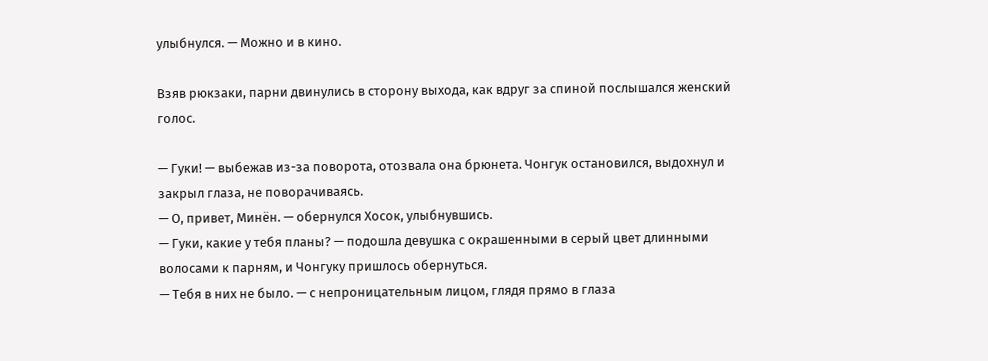улыбнулся. — Можно и в кино.

Взяв рюкзаки, парни двинулись в сторону выхода, как вдруг за спиной послышался женский голос.

— Гуки! — выбежав из-за поворота, отозвала она брюнета. Чонгук остановился, выдохнул и закрыл глаза, не поворачиваясь.
— О, привет, Минён. — обернулся Хосок, улыбнувшись.
— Гуки, какие у тебя планы? — подошла девушка с окрашенными в серый цвет длинными волосами к парням, и Чонгуку пришлось обернуться.
— Тебя в них не было. — с непроницательным лицом, глядя прямо в глаза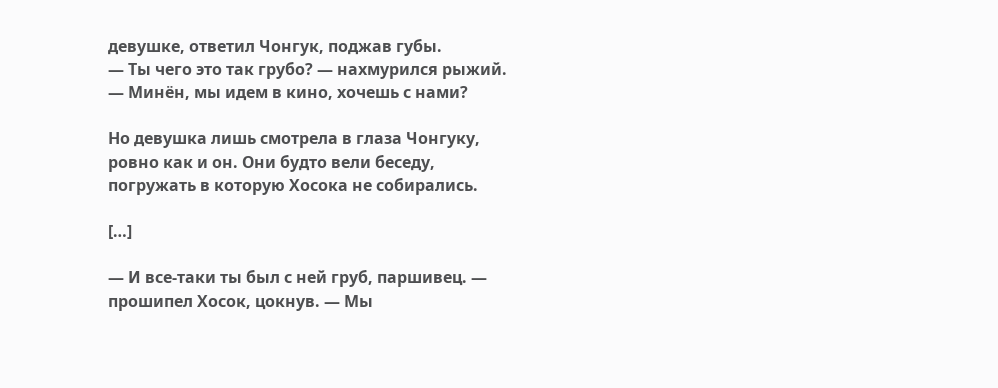девушке, ответил Чонгук, поджав губы.
— Ты чего это так грубо? — нахмурился рыжий. — Минён, мы идем в кино, хочешь с нами?

Но девушка лишь смотрела в глаза Чонгуку, ровно как и он. Они будто вели беседу, погружать в которую Хосока не собирались.

[…]

— И все-таки ты был с ней груб, паршивец. — прошипел Хосок, цокнув. — Мы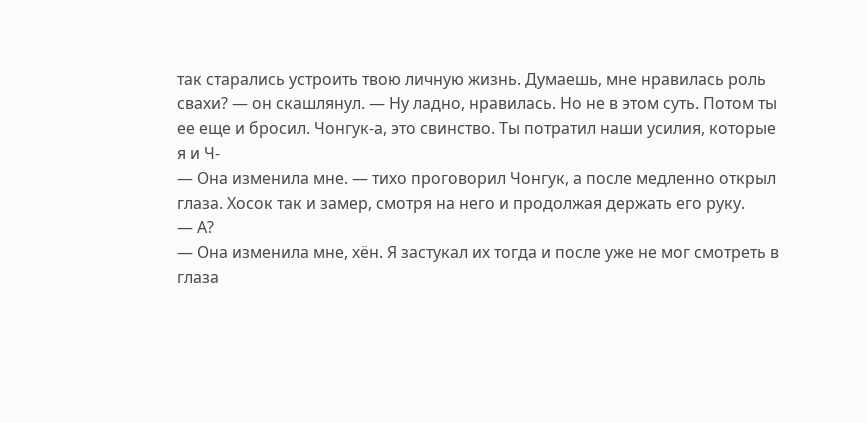так старались устроить твою личную жизнь. Думаешь, мне нравилась роль свахи? — он скашлянул. — Ну ладно, нравилась. Но не в этом суть. Потом ты ее еще и бросил. Чонгук-а, это свинство. Ты потратил наши усилия, которые я и Ч-
— Она изменила мне. — тихо проговорил Чонгук, а после медленно открыл глаза. Хосок так и замер, смотря на него и продолжая держать его руку.
— А?
— Она изменила мне, хён. Я застукал их тогда и после уже не мог смотреть в глаза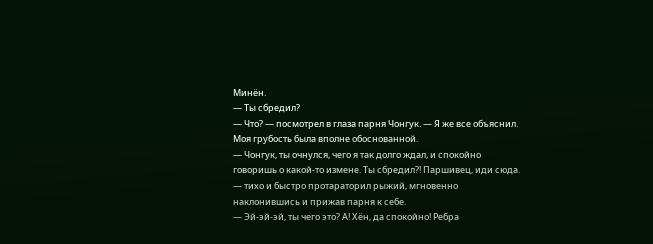Минён.
— Ты сбредил?
— Что? — посмотрел в глаза парня Чонгук. — Я же все объяснил. Моя грубость была вполне обоснованной.
— Чонгук, ты очнулся, чего я так долго ждал, и спокойно говоришь о какой-то измене. Ты сбредил?! Паршивец, иди сюда. — тихо и быстро протараторил рыжий, мгновенно наклонившись и прижав парня к себе.
— Эй-эй-эй, ты чего это? А! Хён, да спокойно! Ребра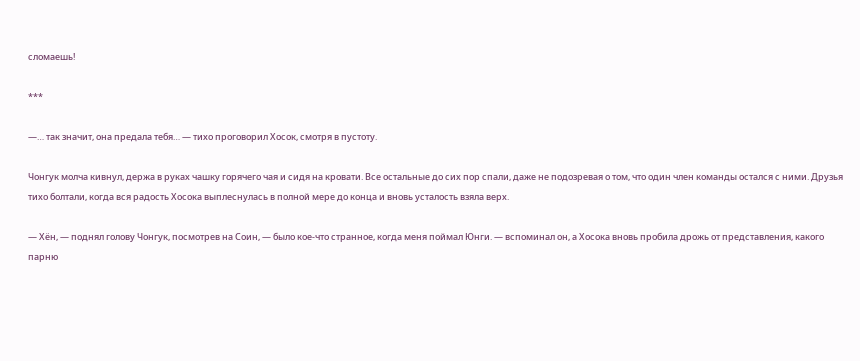сломаешь!

***

—… так значит, она предала тебя… — тихо проговорил Хосок, смотря в пустоту.

Чонгук молча кивнул, держа в руках чашку горячего чая и сидя на кровати. Все остальные до сих пор спали, даже не подозревая о том, что один член команды остался с ними. Друзья тихо болтали, когда вся радость Хосока выплеснулась в полной мере до конца и вновь усталость взяла верх.

— Хён, — поднял голову Чонгук, посмотрев на Соин, — было кое-что странное, когда меня поймал Юнги. — вспоминал он, а Хосока вновь пробила дрожь от представления, какого парню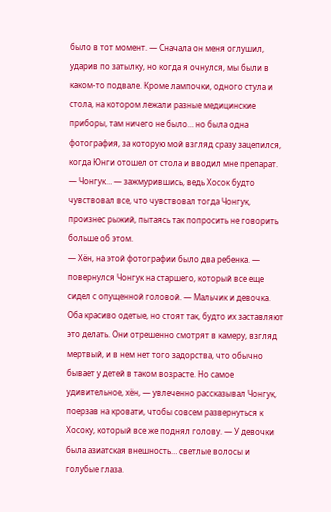было в тот момент. — Сначала он меня оглушил, ударив по затылку, но когда я очнулся, мы были в каком-то подвале. Кроме лампочки, одного стула и стола, на котором лежали разные медицинские приборы, там ничего не было… но была одна фотография, за которую мой взгляд сразу зацепился, когда Юнги отошел от стола и вводил мне препарат.
— Чонгук… — зажмурившись, ведь Хосок будто чувствовал все, что чувствовал тогда Чонгук, произнес рыжий, пытаясь так попросить не говорить больше об этом.
— Хён, на этой фотографии было два ребенка. — повернулся Чонгук на старшего, который все еще сидел с опущенной головой. — Мальчик и девочка. Оба красиво одетые, но стоят так, будто их заставляют это делать. Они отрешенно смотрят в камеру, взгляд мертвый, и в нем нет того задорства, что обычно бывает у детей в таком возрасте. Но самое удивительное, хён, — увлеченно рассказывал Чонгук, поерзав на кровати, чтобы совсем развернуться к Хосоку, который все же поднял голову. — У девочки была азиатская внешность… светлые волосы и голубые глаза.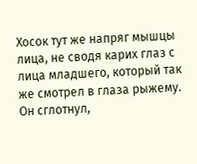Хосок тут же напряг мышцы лица, не сводя карих глаз с лица младшего, который так же смотрел в глаза рыжему. Он сглотнул,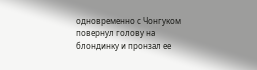одновременно с Чонгуком повернул голову на блондинку и пронзал ее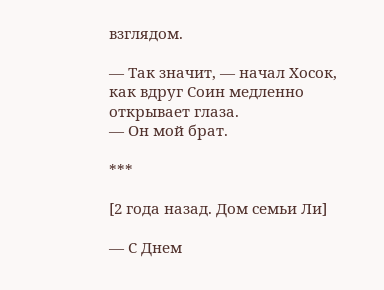взглядом.

— Так значит, — начал Хосок, как вдруг Соин медленно открывает глаза.
— Он мой брат.

***

[2 года назад. Дом семьи Ли]

— С Днем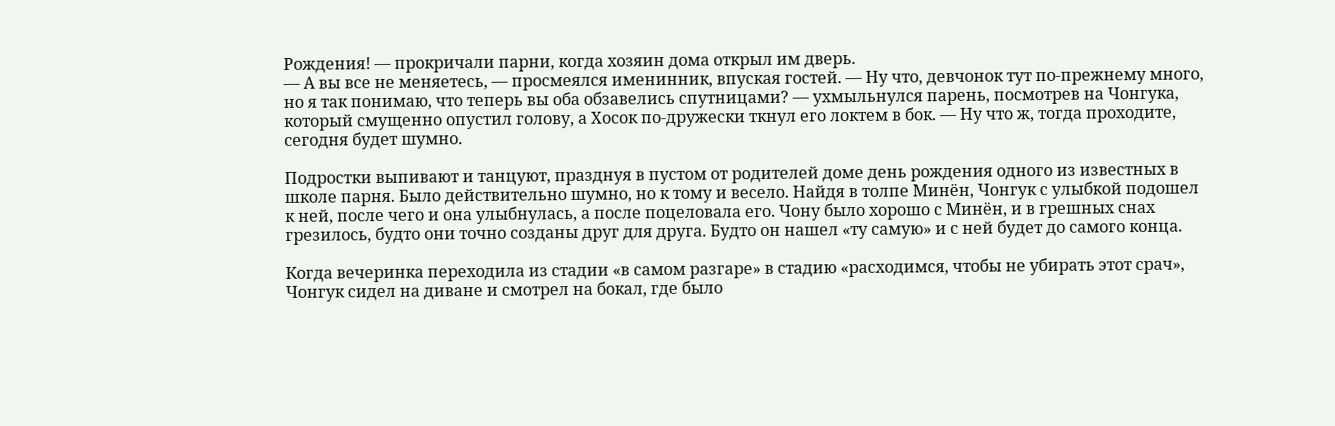Рождения! — прокричали парни, когда хозяин дома открыл им дверь.
— А вы все не меняетесь, — просмеялся именинник, впуская гостей. — Ну что, девчонок тут по-прежнему много, но я так понимаю, что теперь вы оба обзавелись спутницами? — ухмыльнулся парень, посмотрев на Чонгука, который смущенно опустил голову, а Хосок по-дружески ткнул его локтем в бок. — Ну что ж, тогда проходите, сегодня будет шумно.

Подростки выпивают и танцуют, празднуя в пустом от родителей доме день рождения одного из известных в школе парня. Было действительно шумно, но к тому и весело. Найдя в толпе Минён, Чонгук с улыбкой подошел к ней, после чего и она улыбнулась, а после поцеловала его. Чону было хорошо с Минён, и в грешных снах грезилось, будто они точно созданы друг для друга. Будто он нашел «ту самую» и с ней будет до самого конца.

Когда вечеринка переходила из стадии «в самом разгаре» в стадию «расходимся, чтобы не убирать этот срач», Чонгук сидел на диване и смотрел на бокал, где было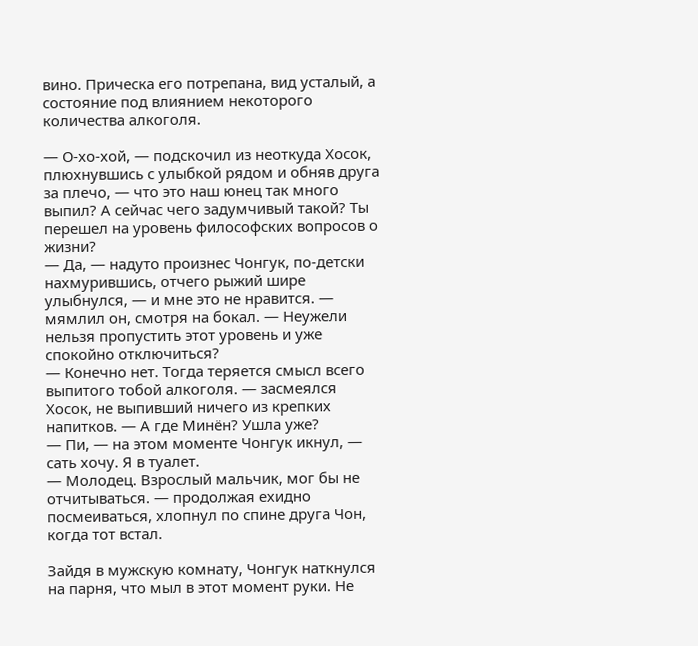вино. Прическа его потрепана, вид усталый, а состояние под влиянием некоторого количества алкоголя.

— О-хо-хой, — подскочил из неоткуда Хосок, плюхнувшись с улыбкой рядом и обняв друга за плечо, — что это наш юнец так много выпил? А сейчас чего задумчивый такой? Ты перешел на уровень философских вопросов о жизни?
— Да, — надуто произнес Чонгук, по-детски нахмурившись, отчего рыжий шире улыбнулся, — и мне это не нравится. — мямлил он, смотря на бокал. — Неужели нельзя пропустить этот уровень и уже спокойно отключиться?
— Конечно нет. Тогда теряется смысл всего выпитого тобой алкоголя. — засмеялся Хосок, не выпивший ничего из крепких напитков. — А где Минён? Ушла уже?
— Пи, — на этом моменте Чонгук икнул, — сать хочу. Я в туалет.
— Молодец. Взрослый мальчик, мог бы не отчитываться. — продолжая ехидно посмеиваться, хлопнул по спине друга Чон, когда тот встал.

Зайдя в мужскую комнату, Чонгук наткнулся на парня, что мыл в этот момент руки. Не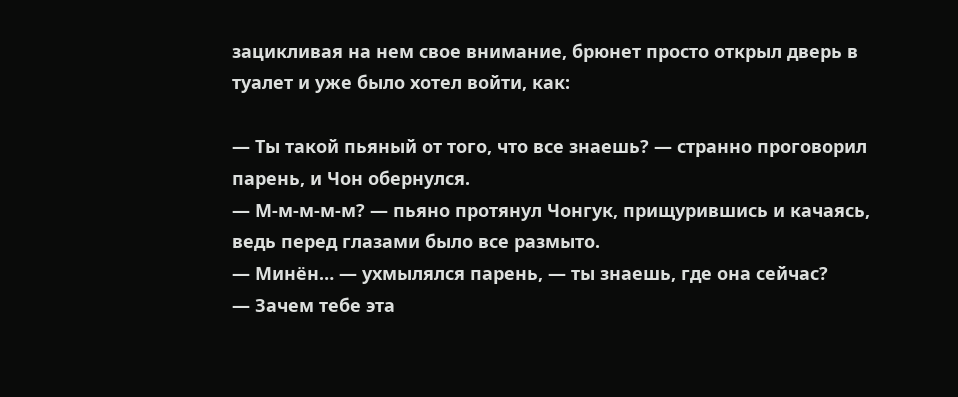зацикливая на нем свое внимание, брюнет просто открыл дверь в туалет и уже было хотел войти, как:

— Ты такой пьяный от того, что все знаешь? — странно проговорил парень, и Чон обернулся.
— М-м-м-м-м? — пьяно протянул Чонгук, прищурившись и качаясь, ведь перед глазами было все размыто.
— Минён… — ухмылялся парень, — ты знаешь, где она сейчас?
— Зачем тебе эта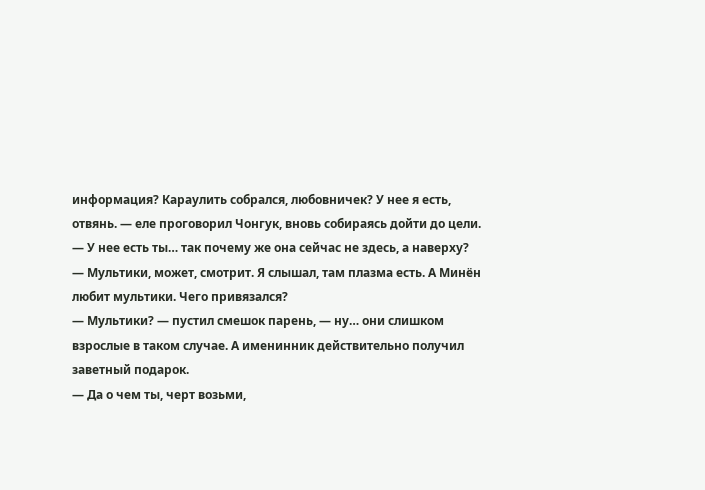информация? Караулить собрался, любовничек? У нее я есть, отвянь. — еле проговорил Чонгук, вновь собираясь дойти до цели.
— У нее есть ты… так почему же она сейчас не здесь, а наверху?
— Мультики, может, смотрит. Я слышал, там плазма есть. А Минён любит мультики. Чего привязался?
— Мультики? — пустил смешок парень, — ну… они слишком взрослые в таком случае. А именинник действительно получил заветный подарок.
— Да о чем ты, черт возьми,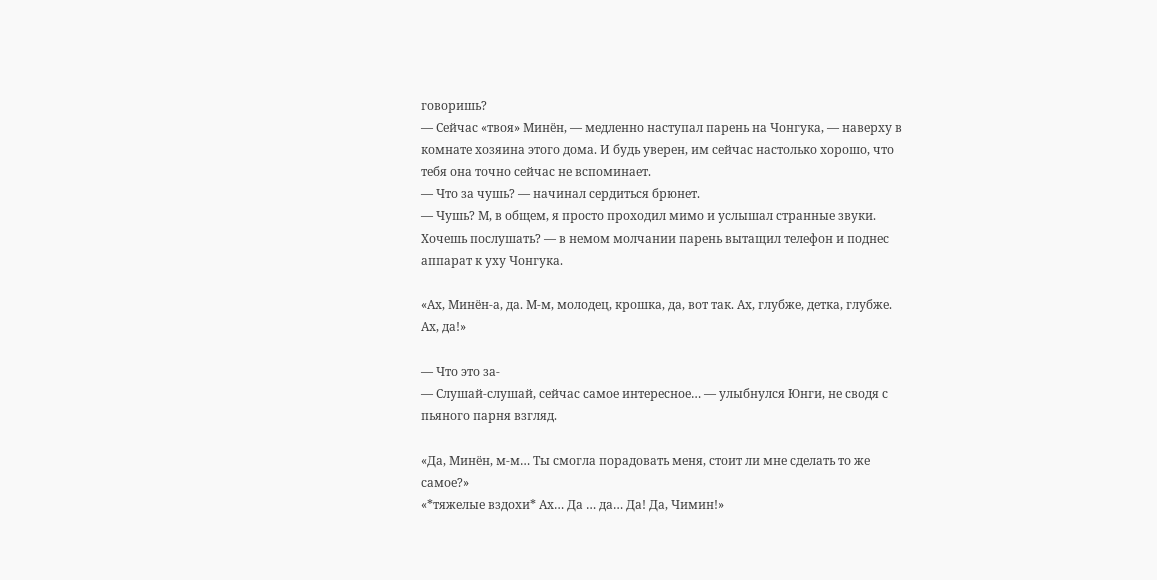говоришь?
— Сейчас «твоя» Минён, — медленно наступал парень на Чонгука, — наверху в комнате хозяина этого дома. И будь уверен, им сейчас настолько хорошо, что тебя она точно сейчас не вспоминает.
— Что за чушь? — начинал сердиться брюнет.
— Чушь? М, в общем, я просто проходил мимо и услышал странные звуки. Хочешь послушать? — в немом молчании парень вытащил телефон и поднес аппарат к уху Чонгука.

«Ах, Минён-а, да. М-м, молодец, крошка, да, вот так. Ах, глубже, детка, глубже. Ах, да!»

— Что это за-
— Слушай-слушай, сейчас самое интересное… — улыбнулся Юнги, не сводя с пьяного парня взгляд.

«Да, Минён, м-м… Ты смогла порадовать меня, стоит ли мне сделать то же самое?»
«*тяжелые вздохи* Ах… Да … да… Да! Да, Чимин!»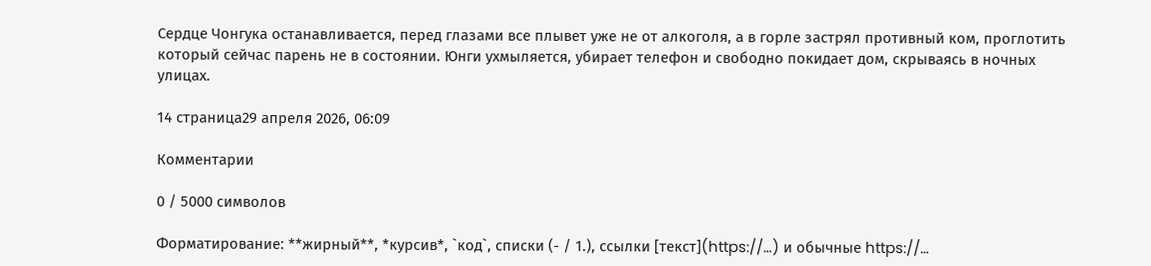Сердце Чонгука останавливается, перед глазами все плывет уже не от алкоголя, а в горле застрял противный ком, проглотить который сейчас парень не в состоянии. Юнги ухмыляется, убирает телефон и свободно покидает дом, скрываясь в ночных улицах.

14 страница29 апреля 2026, 06:09

Комментарии

0 / 5000 символов

Форматирование: **жирный**, *курсив*, `код`, списки (- / 1.), ссылки [текст](https://…) и обычные https://…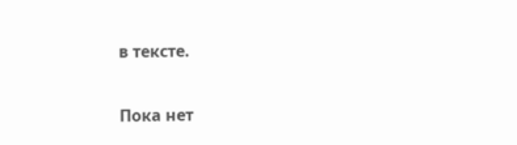в тексте.

Пока нет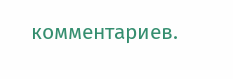комментариев.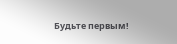Будьте первым!